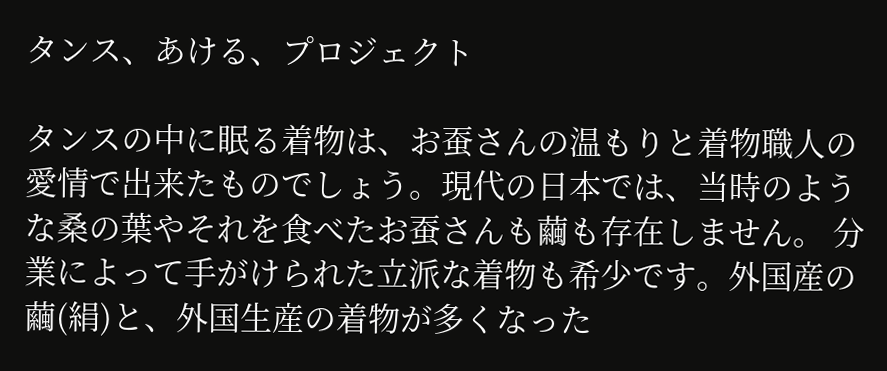タンス、あける、プロジェクト

タンスの中に眠る着物は、お蚕さんの温もりと着物職人の愛情で出来たものでしょう。現代の日本では、当時のような桑の葉やそれを食べたお蚕さんも繭も存在しません。 分業によって手がけられた立派な着物も希少です。外国産の繭(絹)と、外国生産の着物が多くなった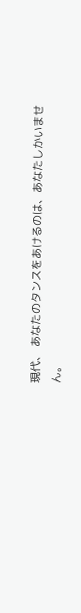現代、 あなたのタンスをあけるのは、あなたしかいません。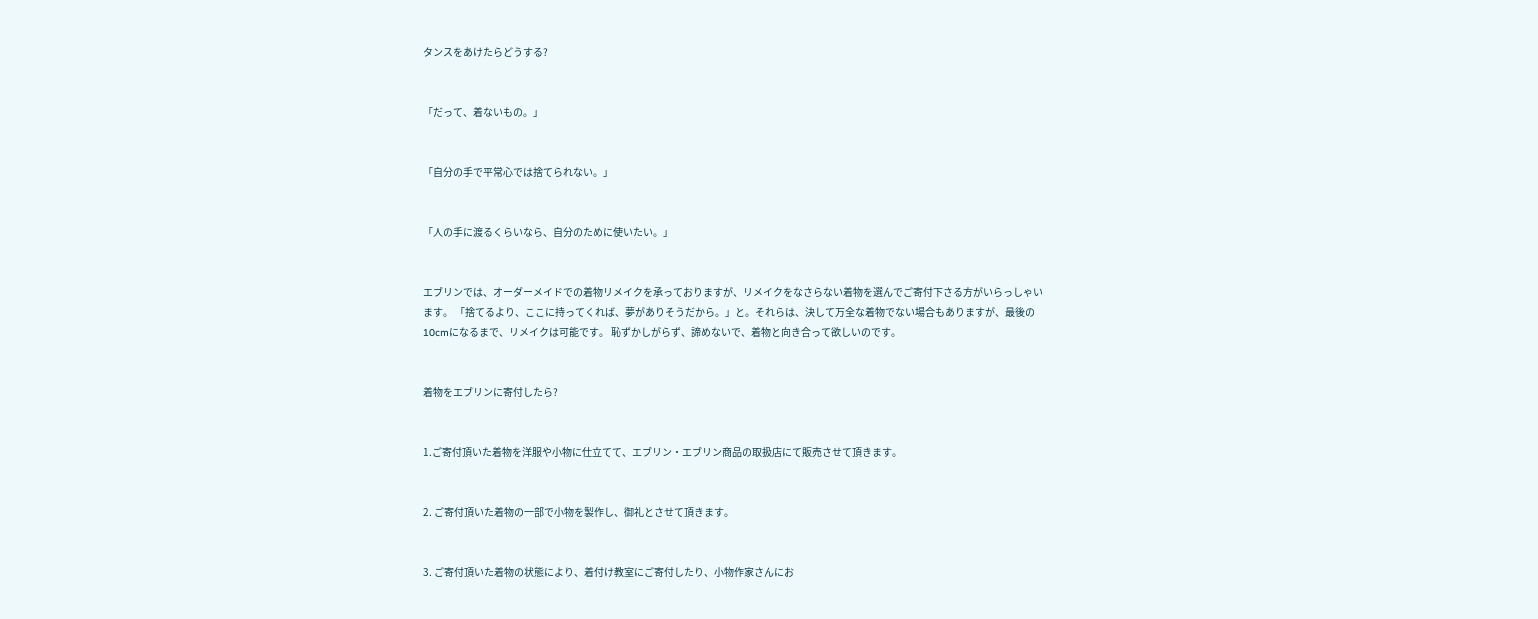タンスをあけたらどうする?


「だって、着ないもの。」


「自分の手で平常心では捨てられない。」


「人の手に渡るくらいなら、自分のために使いたい。」


エブリンでは、オーダーメイドでの着物リメイクを承っておりますが、リメイクをなさらない着物を選んでご寄付下さる方がいらっしゃいます。 「捨てるより、ここに持ってくれば、夢がありそうだから。」と。それらは、決して万全な着物でない場合もありますが、最後の10cmになるまで、リメイクは可能です。 恥ずかしがらず、諦めないで、着物と向き合って欲しいのです。


着物をエブリンに寄付したら?


1.ご寄付頂いた着物を洋服や小物に仕立てて、エブリン・エブリン商品の取扱店にて販売させて頂きます。


2. ご寄付頂いた着物の一部で小物を製作し、御礼とさせて頂きます。


3. ご寄付頂いた着物の状態により、着付け教室にご寄付したり、小物作家さんにお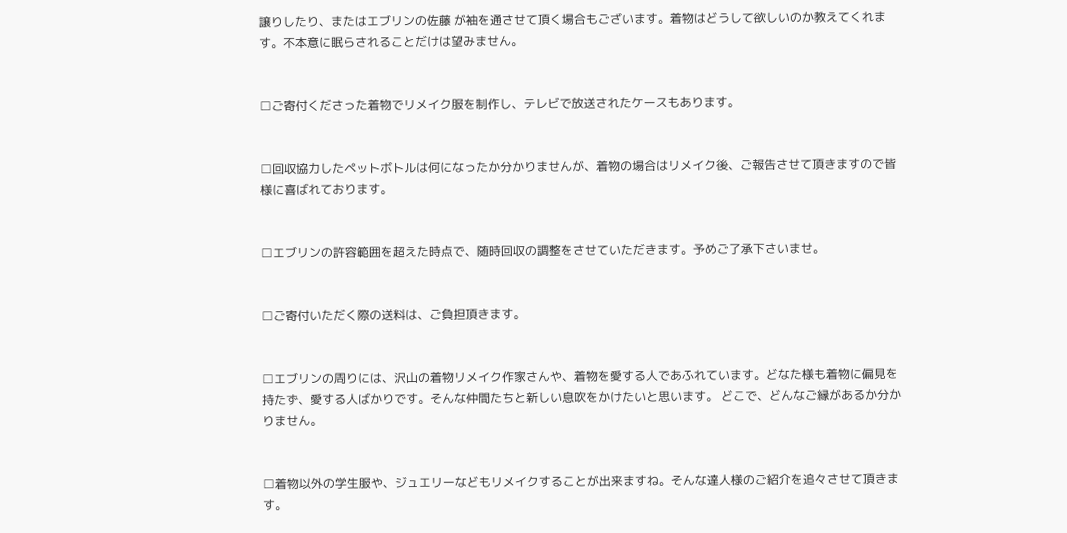譲りしたり、またはエブリンの佐藤 が袖を通させて頂く場合もございます。着物はどうして欲しいのか教えてくれます。不本意に眠らされることだけは望みません。


□ご寄付くださった着物でリメイク服を制作し、テレビで放送されたケースもあります。


□回収協力したペットボトルは何になったか分かりませんが、着物の場合はリメイク後、ご報告させて頂きますので皆様に喜ばれております。


□エブリンの許容範囲を超えた時点で、随時回収の調整をさせていただきます。予めご了承下さいませ。


□ご寄付いただく際の送料は、ご負担頂きます。


□エブリンの周りには、沢山の着物リメイク作家さんや、着物を愛する人であふれています。どなた様も着物に偏見を持たず、愛する人ばかりです。そんな仲間たちと新しい息吹をかけたいと思います。 どこで、どんなご縁があるか分かりません。


□着物以外の学生服や、ジュエリーなどもリメイクすることが出来ますね。そんな達人様のご紹介を追々させて頂きます。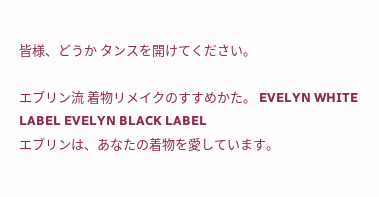皆様、どうか タンスを開けてください。

エブリン流 着物リメイクのすすめかた。 EVELYN WHITE LABEL EVELYN BLACK LABEL
エブリンは、あなたの着物を愛しています。